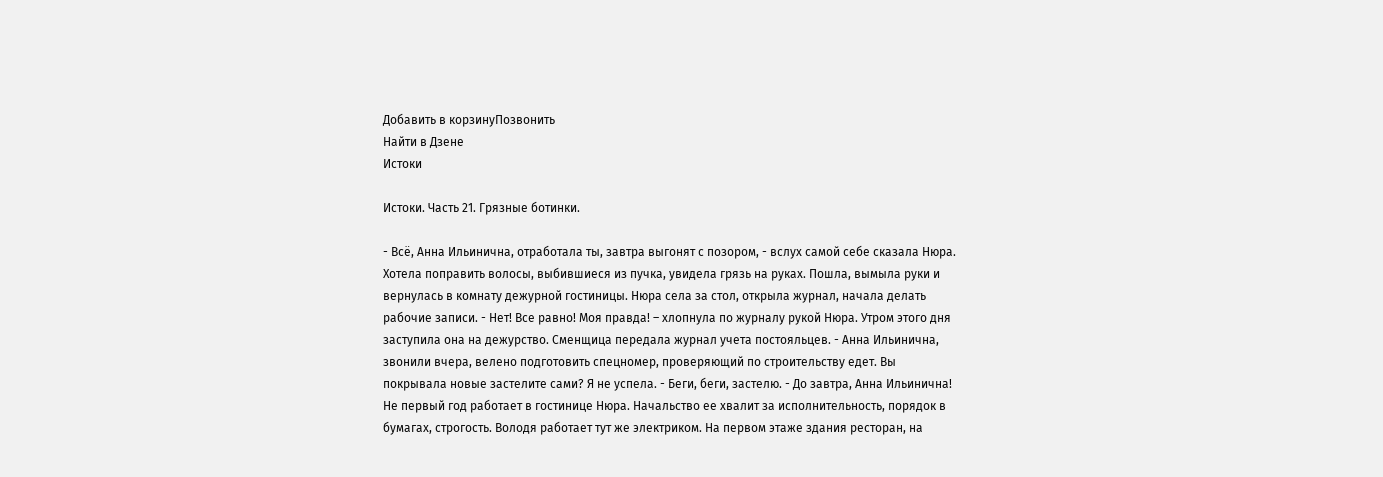Добавить в корзинуПозвонить
Найти в Дзене
Истоки

Истоки. Часть 21. Грязные ботинки.

- Всё, Анна Ильинична, отработала ты, завтра выгонят с позором, - вслух самой себе сказала Нюра. Хотела поправить волосы, выбившиеся из пучка, увидела грязь на руках. Пошла, вымыла руки и вернулась в комнату дежурной гостиницы. Нюра села за стол, открыла журнал, начала делать рабочие записи. - Нет! Все равно! Моя правда! – хлопнула по журналу рукой Нюра. Утром этого дня заступила она на дежурство. Сменщица передала журнал учета постояльцев. - Анна Ильинична, звонили вчера, велено подготовить спецномер, проверяющий по строительству едет. Вы покрывала новые застелите сами? Я не успела. - Беги, беги, застелю. - До завтра, Анна Ильинична! Не первый год работает в гостинице Нюра. Начальство ее хвалит за исполнительность, порядок в бумагах, строгость. Володя работает тут же электриком. На первом этаже здания ресторан, на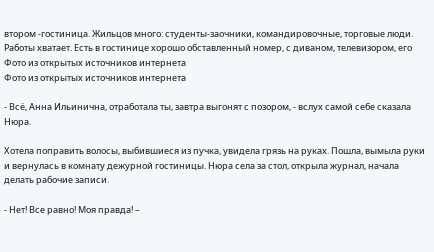втором -гостиница. Жильцов много: студенты-заочники, командировочные, торговые люди. Работы хватает. Есть в гостинице хорошо обставленный номер, с диваном, телевизором, его
Фото из открытых источников интернета
Фото из открытых источников интернета

- Всё, Анна Ильинична, отработала ты, завтра выгонят с позором, - вслух самой себе сказала Нюра.

Хотела поправить волосы, выбившиеся из пучка, увидела грязь на руках. Пошла, вымыла руки и вернулась в комнату дежурной гостиницы. Нюра села за стол, открыла журнал, начала делать рабочие записи.

- Нет! Все равно! Моя правда! –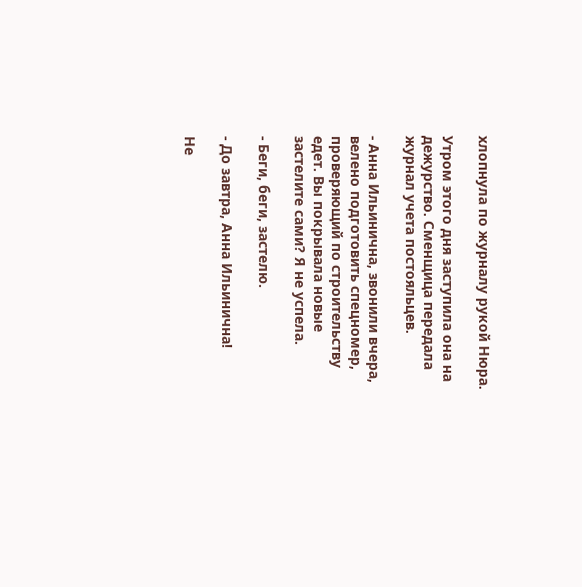хлопнула по журналу рукой Нюра.

Утром этого дня заступила она на дежурство. Сменщица передала журнал учета постояльцев.

- Анна Ильинична, звонили вчера, велено подготовить спецномер, проверяющий по строительству едет. Вы покрывала новые застелите сами? Я не успела.

- Беги, беги, застелю.

- До завтра, Анна Ильинична!

Не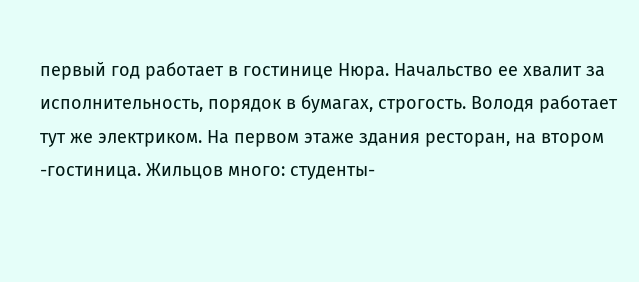первый год работает в гостинице Нюра. Начальство ее хвалит за исполнительность, порядок в бумагах, строгость. Володя работает тут же электриком. На первом этаже здания ресторан, на втором -гостиница. Жильцов много: студенты-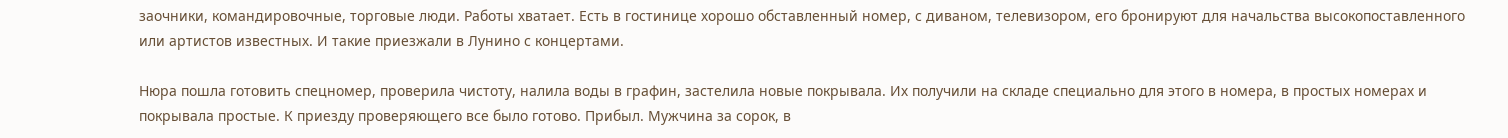заочники, командировочные, торговые люди. Работы хватает. Есть в гостинице хорошо обставленный номер, с диваном, телевизором, его бронируют для начальства высокопоставленного или артистов известных. И такие приезжали в Лунино с концертами.

Нюра пошла готовить спецномер, проверила чистоту, налила воды в графин, застелила новые покрывала. Их получили на складе специально для этого в номера, в простых номерах и покрывала простые. К приезду проверяющего все было готово. Прибыл. Мужчина за сорок, в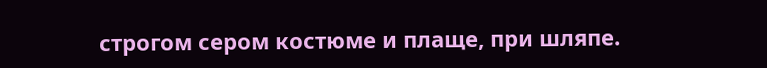строгом сером костюме и плаще, при шляпе.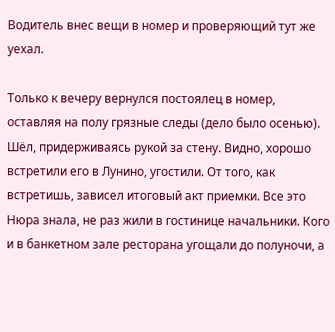Водитель внес вещи в номер и проверяющий тут же уехал.

Только к вечеру вернулся постоялец в номер, оставляя на полу грязные следы (дело было осенью). Шёл, придерживаясь рукой за стену. Видно, хорошо встретили его в Лунино, угостили. От того, как встретишь, зависел итоговый акт приемки. Все это Нюра знала, не раз жили в гостинице начальники. Кого и в банкетном зале ресторана угощали до полуночи, а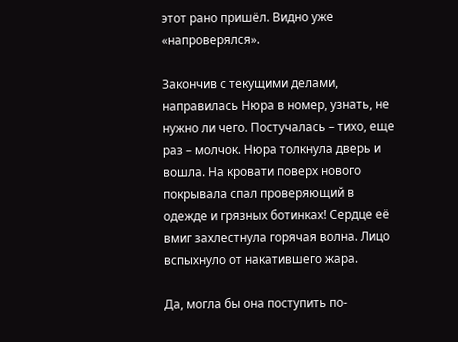этот рано пришёл. Видно уже «напроверялся».

Закончив с текущими делами, направилась Нюра в номер, узнать, не нужно ли чего. Постучалась – тихо, еще раз – молчок. Нюра толкнула дверь и вошла. На кровати поверх нового покрывала спал проверяющий в одежде и грязных ботинках! Сердце её вмиг захлестнула горячая волна. Лицо вспыхнуло от накатившего жара.

Да, могла бы она поступить по-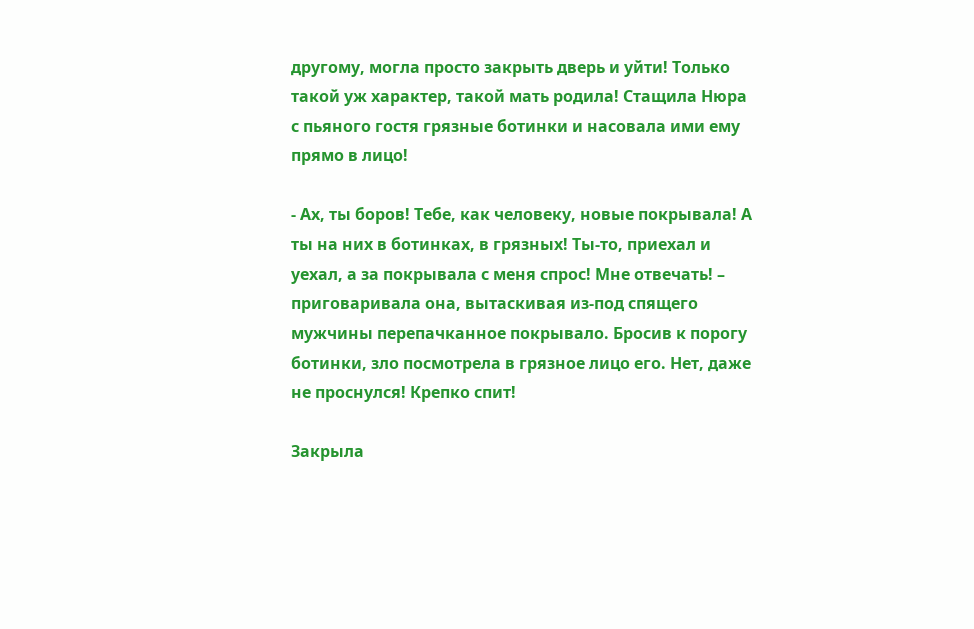другому, могла просто закрыть дверь и уйти! Только такой уж характер, такой мать родила! Стащила Нюра с пьяного гостя грязные ботинки и насовала ими ему прямо в лицо!

- Ах, ты боров! Тебе, как человеку, новые покрывала! А ты на них в ботинках, в грязных! Ты-то, приехал и уехал, а за покрывала с меня спрос! Мне отвечать! – приговаривала она, вытаскивая из-под спящего мужчины перепачканное покрывало. Бросив к порогу ботинки, зло посмотрела в грязное лицо его. Нет, даже не проснулся! Крепко спит!

Закрыла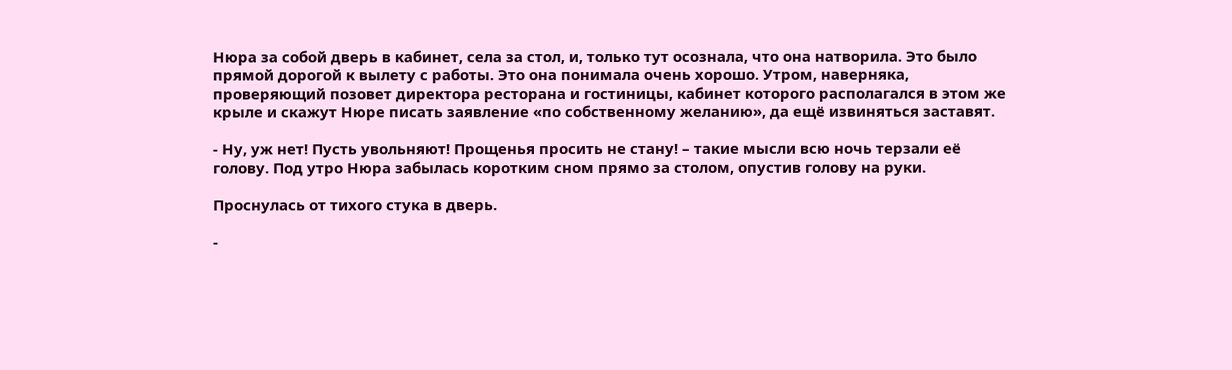Нюра за собой дверь в кабинет, села за стол, и, только тут осознала, что она натворила. Это было прямой дорогой к вылету с работы. Это она понимала очень хорошо. Утром, наверняка, проверяющий позовет директора ресторана и гостиницы, кабинет которого располагался в этом же крыле и скажут Нюре писать заявление «по собственному желанию», да ещё извиняться заставят.

- Ну, уж нет! Пусть увольняют! Прощенья просить не стану! – такие мысли всю ночь терзали её голову. Под утро Нюра забылась коротким сном прямо за столом, опустив голову на руки.

Проснулась от тихого стука в дверь.

-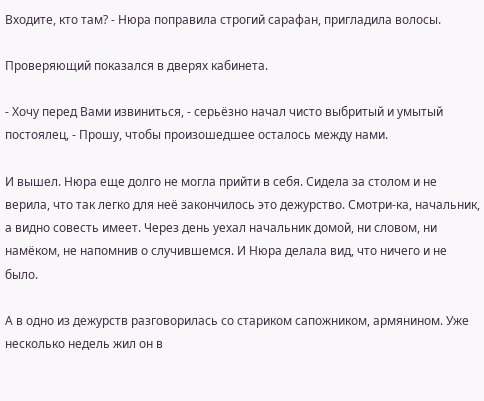Входите, кто там? - Нюра поправила строгий сарафан, пригладила волосы.

Проверяющий показался в дверях кабинета.

- Хочу перед Вами извиниться, - серьёзно начал чисто выбритый и умытый постоялец, - Прошу, чтобы произошедшее осталось между нами.

И вышел. Нюра еще долго не могла прийти в себя. Сидела за столом и не верила, что так легко для неё закончилось это дежурство. Смотри-ка, начальник, а видно совесть имеет. Через день уехал начальник домой, ни словом, ни намёком, не напомнив о случившемся. И Нюра делала вид, что ничего и не было.

А в одно из дежурств разговорилась со стариком сапожником, армянином. Уже несколько недель жил он в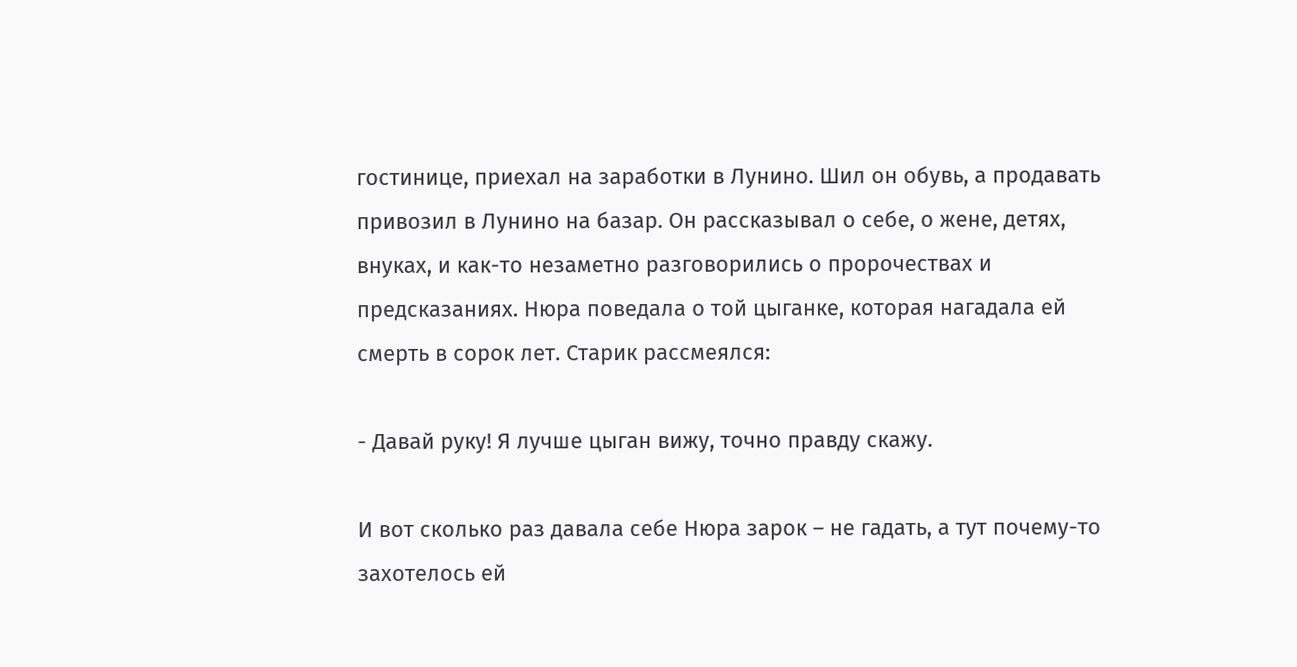гостинице, приехал на заработки в Лунино. Шил он обувь, а продавать привозил в Лунино на базар. Он рассказывал о себе, о жене, детях, внуках, и как-то незаметно разговорились о пророчествах и предсказаниях. Нюра поведала о той цыганке, которая нагадала ей смерть в сорок лет. Старик рассмеялся:

- Давай руку! Я лучше цыган вижу, точно правду скажу.

И вот сколько раз давала себе Нюра зарок – не гадать, а тут почему-то захотелось ей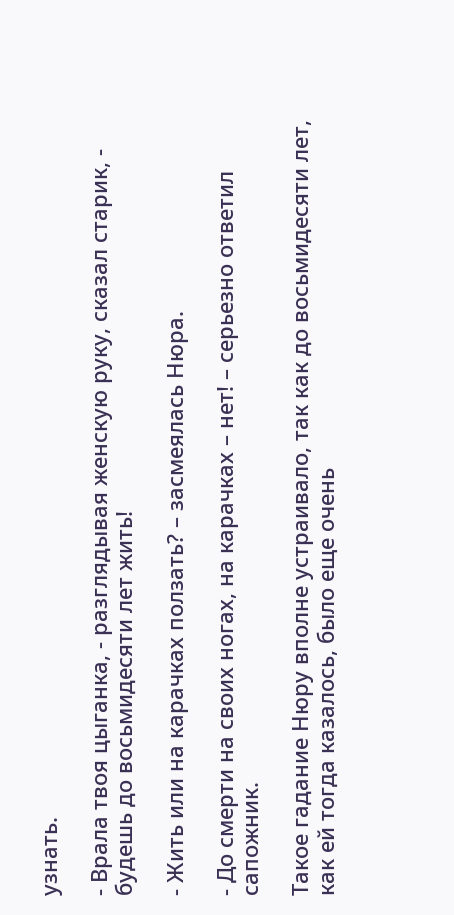узнать.

- Врала твоя цыганка, - разглядывая женскую руку, сказал старик, - будешь до восьмидесяти лет жить!

- Жить или на карачках ползать? – засмеялась Нюра.

- До смерти на своих ногах, на карачках – нет! – серьезно ответил сапожник.

Такое гадание Нюру вполне устраивало, так как до восьмидесяти лет, как ей тогда казалось, было еще очень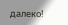далеко!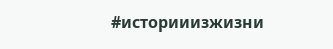#историиизжизни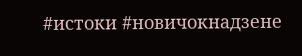#истоки #новичокнадзене